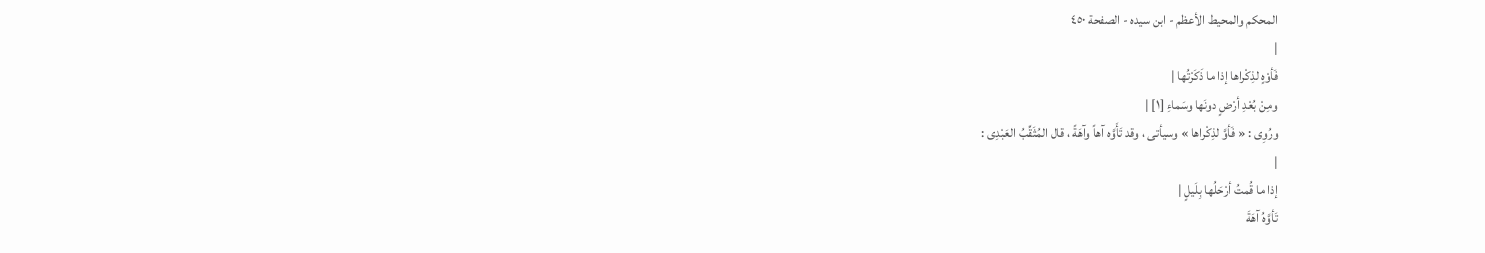المحكم والمحيط الأعظم - ابن سيده - الصفحة ٤٥٠
|
فَأوْهٍ لذِكْراها إذا ما ذَكَرْتُها |
ومِنْ بُعْدِ أرْضٍ دونَها وسَماءِ [١] |
ورُوِى : « فَأوَّ لذِكْراها » وسيأتى ، وقد تَأَوَّه آهاً وآهَةً ، قال المُثَقِّبُ العَبْدِى :
|
إذا ما قُمتُ أرْحَلُها بِلَيلٍ |
تَأوَّهُ آهَةَ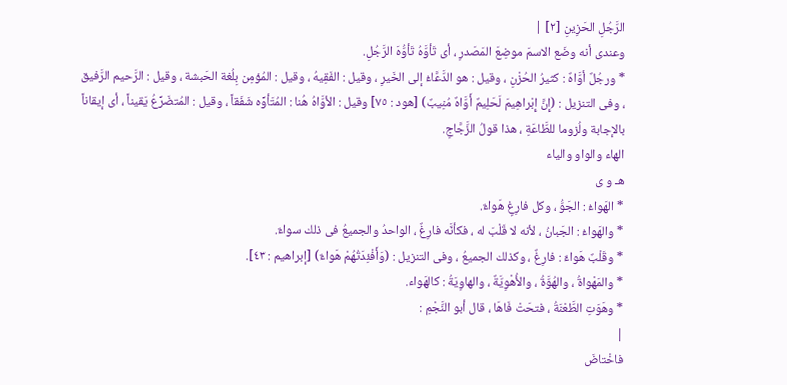الرَّجُلِ الحَزِينِ [٢] |
وعندى أنه وضَع الاسمَ موضِعَ المَصَدرِ ، أى تَأوَّهُ تَأوُّهَ الرَّجُلِ.
* ورجُلٌ أوَّاهٌ : كثيرُ الحُزْنِ ، وقيل : هو الدَّعَّاءُ إلى الخَيرِ ، وقيل : الفَقِيهُ ، وقيل : المُؤمِن بِلُغة الحَبشة ، وقيل : الرَّحيم الرَّفيق ، وفى التنزيل : (إِنَّ إِبْراهِيمَ لَحَلِيمٌ أَوَّاهٌ مُنِيبٌ) [هود : ٧٥] وقيل : الأوَّاهُ هُنا : المُتَأوِّه شَفَقاً ، وقيل : المُتضَرِّعُ يَقيناً ، أى إيقاناً بالإجابة ولُزوما للطَّاعَةِ ، هذا قولُ الزَّجَّاجِ.
الهاء والواو والياء
هـ و ى
* الهَواءُ : الجَوُّ ، وكل فارِغٍ هَواءٌ.
* والهَواءُ : الجَبانُ ، لأنه لا قَلْبَ له ، فكأنَّه فارِغٌ ، الواحدُ والجميعُ فى ذلك سواءٌ.
* وقَلْبٌ هَواءٌ : فارِغٌ ، وكذلك الجميعُ ، وفى التنزيل : (وَأَفْئِدَتُهُمْ هَواءٌ) [إبراهيم : ٤٣].
* والمَهْواةُ ، والهُوَّةُ ، والأُهْوِيَّةٌ ، والهاوِيَةُ : كالهَواء.
* وهَوَتِ الطَّعْنَةُ ، فتحَتْ فَاهَا ، قال أبو النَّجْمِ :
|
فاخْتاضَ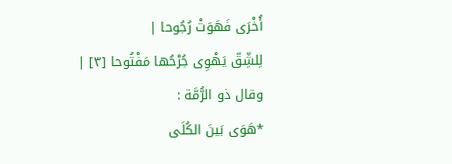أُخْرَى فَهَوَتْ رُجُوحا |
لِلشِّقّ يَهْوِى جُرْحُها مَفْتُوحا [٣] |
وقال ذو الرُّمَّة :
*هَوَى بَينَ الكُلَى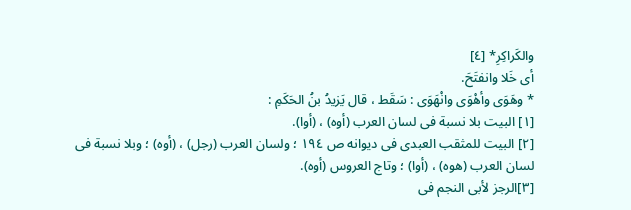والكَراكِرِ* [٤]
أى خَلا وانفتَحَ.
* وهَوَى وأهْوَى وانْهَوَى : سَقَط ، قال يَزيدُ بنُ الحَكَمِ :
[١] البيت بلا نسبة فى لسان العرب (أوه) ، (أوا).
[٢] البيت للمثقب العبدى فى ديوانه ص ١٩٤ ؛ ولسان العرب (رجل) ، (أوه) ؛ وبلا نسبة فى لسان العرب (هوه) ، (أوا) ؛ وتاج العروس (أوه).
[٣]الرجز لأبى النجم فى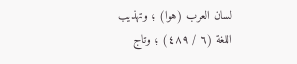لسان العرب (هوا) ؛ وتهذيب اللغة (٦ / ٤٨٩) ؛ وتاج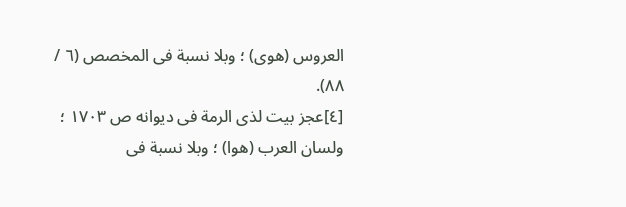العروس (هوى) ؛ وبلا نسبة فى المخصص (٦ / ٨٨).
[٤]عجز بيت لذى الرمة فى ديوانه ص ١٧٠٣ ؛ ولسان العرب (هوا) ؛ وبلا نسبة فى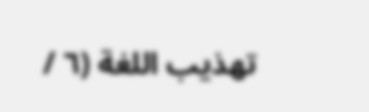تهذيب اللغة (٦ /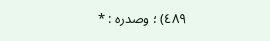٤٨٩) ؛ وصدره : *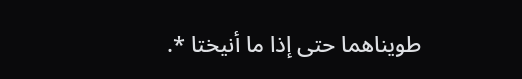طويناهما حتى إذا ما أنيختا *.